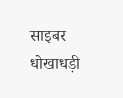साइबर धोखाधड़ी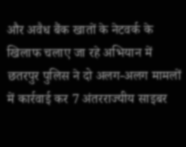और अवैध बैंक खातों के नेटवर्क के खिलाफ चलाए जा रहे अभियान में छतरपुर पुलिस ने दो अलग-अलग मामलों में कार्रवाई कर 7 अंतरराज्यीय साइबर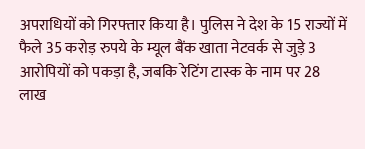अपराधियों को गिरफ्तार किया है। पुलिस ने देश के 15 राज्यों में फैले 35 करोड़ रुपये के म्यूल बैंक खाता नेटवर्क से जुड़े 3 आरोपियों को पकड़ा है, जबकि रेटिंग टास्क के नाम पर 28 लाख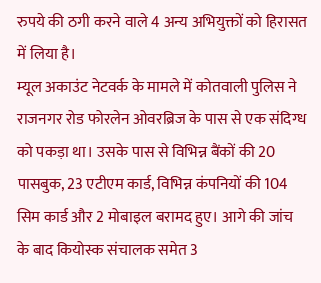रुपये की ठगी करने वाले 4 अन्य अभियुक्तों को हिरासत में लिया है।
म्यूल अकाउंट नेटवर्क के मामले में कोतवाली पुलिस ने राजनगर रोड फोरलेन ओवरब्रिज के पास से एक संदिग्ध को पकड़ा था। उसके पास से विभिन्न बैंकों की 20 पासबुक, 23 एटीएम कार्ड, विभिन्न कंपनियों की 104 सिम कार्ड और 2 मोबाइल बरामद हुए। आगे की जांच के बाद कियोस्क संचालक समेत 3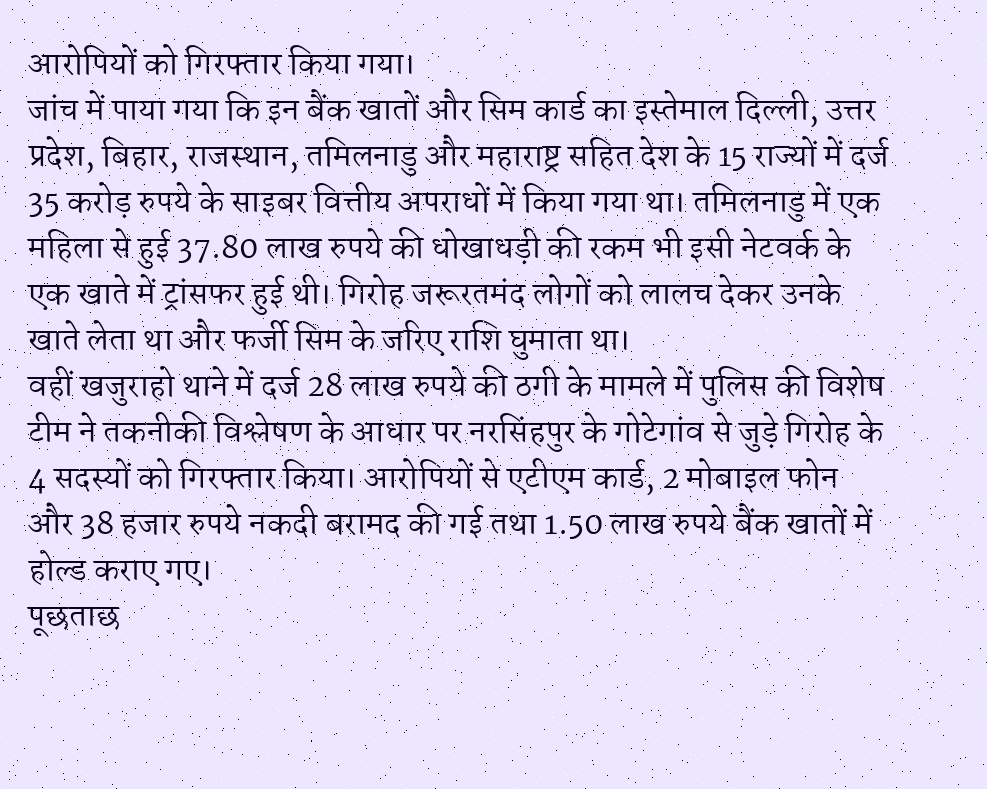आरोपियों को गिरफ्तार किया गया।
जांच में पाया गया कि इन बैंक खातों और सिम कार्ड का इस्तेमाल दिल्ली, उत्तर प्रदेश, बिहार, राजस्थान, तमिलनाडु और महाराष्ट्र सहित देश के 15 राज्यों में दर्ज 35 करोड़ रुपये के साइबर वित्तीय अपराधों में किया गया था। तमिलनाडु में एक महिला से हुई 37.80 लाख रुपये की धोखाधड़ी की रकम भी इसी नेटवर्क के एक खाते में ट्रांसफर हुई थी। गिरोह जरूरतमंद लोगों को लालच देकर उनके खाते लेता था और फर्जी सिम के जरिए राशि घुमाता था।
वहीं खजुराहो थाने में दर्ज 28 लाख रुपये की ठगी के मामले में पुलिस की विशेष टीम ने तकनीकी विश्लेषण के आधार पर नरसिंहपुर के गोटेगांव से जुड़े गिरोह के 4 सदस्यों को गिरफ्तार किया। आरोपियों से एटीएम कार्ड, 2 मोबाइल फोन और 38 हजार रुपये नकदी बरामद की गई तथा 1.50 लाख रुपये बैंक खातों में होल्ड कराए गए।
पूछताछ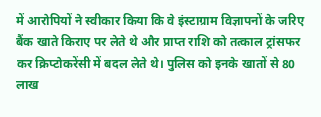में आरोपियों ने स्वीकार किया कि वे इंस्टाग्राम विज्ञापनों के जरिए बैंक खाते किराए पर लेते थे और प्राप्त राशि को तत्काल ट्रांसफर कर क्रिप्टोकरेंसी में बदल लेते थे। पुलिस को इनके खातों से 80 लाख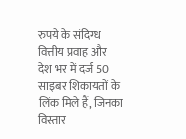रुपये के संदिग्ध वित्तीय प्रवाह और देश भर में दर्ज 50 साइबर शिकायतों के लिंक मिले हैं, जिनका विस्तार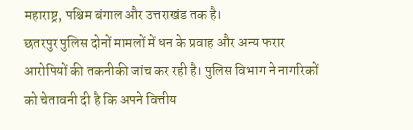महाराष्ट्र, पश्चिम बंगाल और उत्तराखंड तक है।
छतरपुर पुलिस दोनों मामलों में धन के प्रवाह और अन्य फरार आरोपियों की तकनीकी जांच कर रही है। पुलिस विभाग ने नागरिकों को चेतावनी दी है कि अपने वित्तीय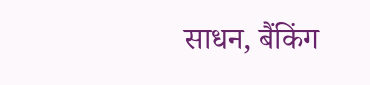साधन, बैंकिंग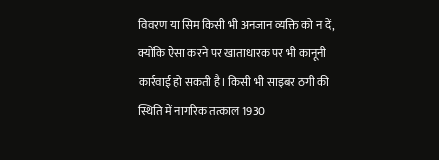विवरण या सिम किसी भी अनजान व्यक्ति को न दें, क्योंकि ऐसा करने पर खाताधारक पर भी कानूनी कार्रवाई हो सकती है। किसी भी साइबर ठगी की स्थिति में नागरिक तत्काल 1930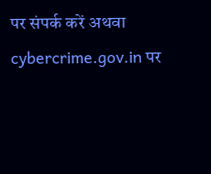पर संपर्क करें अथवा cybercrime.gov.in पर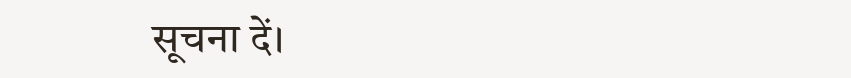सूचना दें।